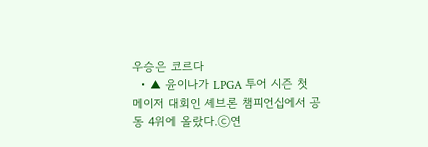우승은 코르다
  • ▲ 윤이나가 LPGA 투어 시즌 첫 메이저 대회인 셰브론 챔피언십에서 공동 4위에 올랐다.ⓒ연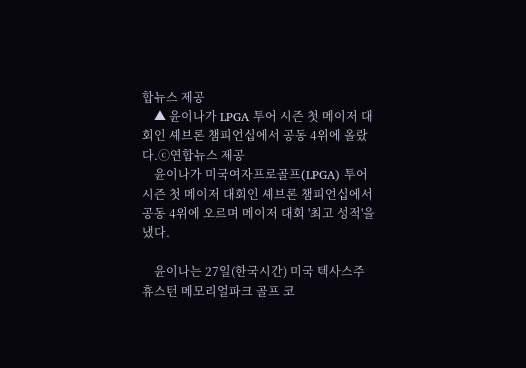합뉴스 제공
    ▲ 윤이나가 LPGA 투어 시즌 첫 메이저 대회인 셰브론 챔피언십에서 공동 4위에 올랐다.ⓒ연합뉴스 제공
    윤이나가 미국여자프로골프(LPGA) 투어 시즌 첫 메이저 대회인 셰브론 챔피언십에서 공동 4위에 오르며 메이저 대회 '최고 성적'을 냈다.

    윤이나는 27일(한국시간) 미국 텍사스주 휴스턴 메모리얼파크 골프 코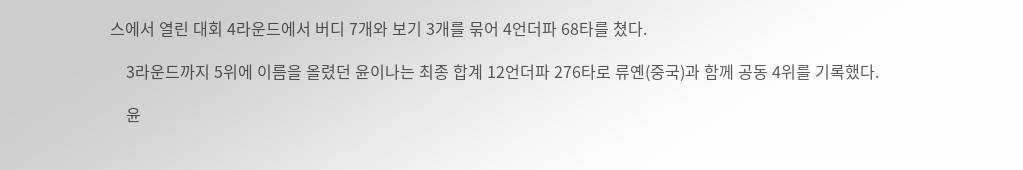스에서 열린 대회 4라운드에서 버디 7개와 보기 3개를 묶어 4언더파 68타를 쳤다.

    3라운드까지 5위에 이름을 올렸던 윤이나는 최종 합계 12언더파 276타로 류옌(중국)과 함께 공동 4위를 기록했다.

    윤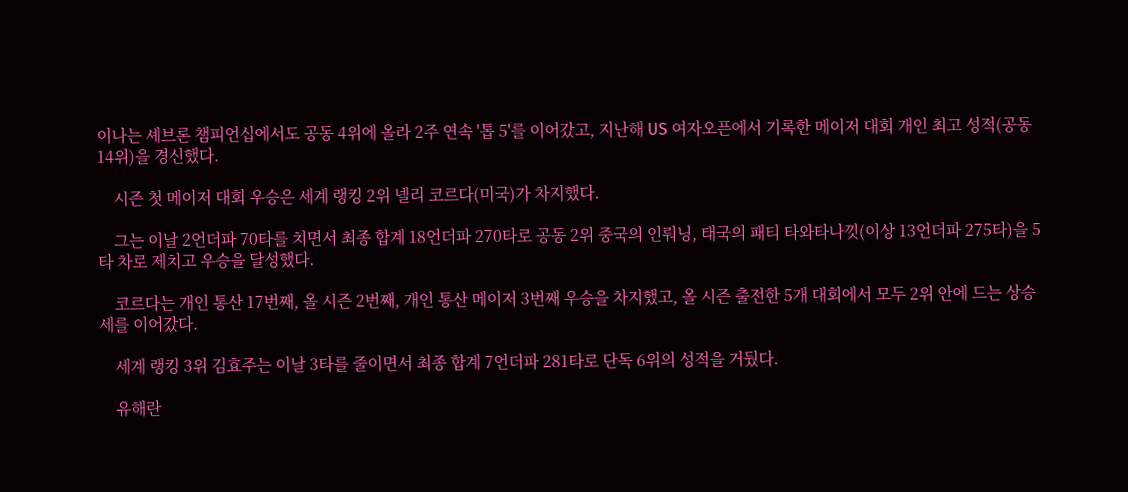이나는 셰브론 챔피언십에서도 공동 4위에 올라 2주 연속 '톱 5'를 이어갔고, 지난해 US 여자오픈에서 기록한 메이저 대회 개인 최고 성적(공동 14위)을 경신했다.

    시즌 첫 메이저 대회 우승은 세계 랭킹 2위 넬리 코르다(미국)가 차지했다.

    그는 이날 2언더파 70타를 치면서 최종 합계 18언더파 270타로 공동 2위 중국의 인뤄닝, 태국의 패티 타와타나낏(이상 13언더파 275타)을 5타 차로 제치고 우승을 달성했다.

    코르다는 개인 통산 17번째, 올 시즌 2번째, 개인 통산 메이저 3번째 우승을 차지했고, 올 시즌 출전한 5개 대회에서 모두 2위 안에 드는 상승세를 이어갔다.

    세계 랭킹 3위 김효주는 이날 3타를 줄이면서 최종 합계 7언더파 281타로 단독 6위의 성적을 거뒀다.

    유해란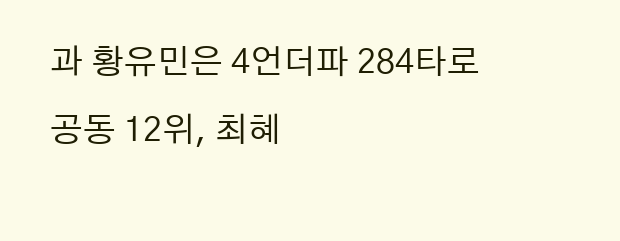과 황유민은 4언더파 284타로 공동 12위, 최혜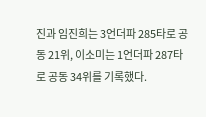진과 임진희는 3언더파 285타로 공동 21위, 이소미는 1언더파 287타로 공동 34위를 기록했다.